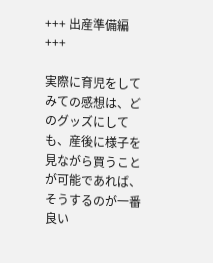+++ 出産準備編 +++

実際に育児をしてみての感想は、どのグッズにしても、産後に様子を見ながら買うことが可能であれば、そうするのが一番良い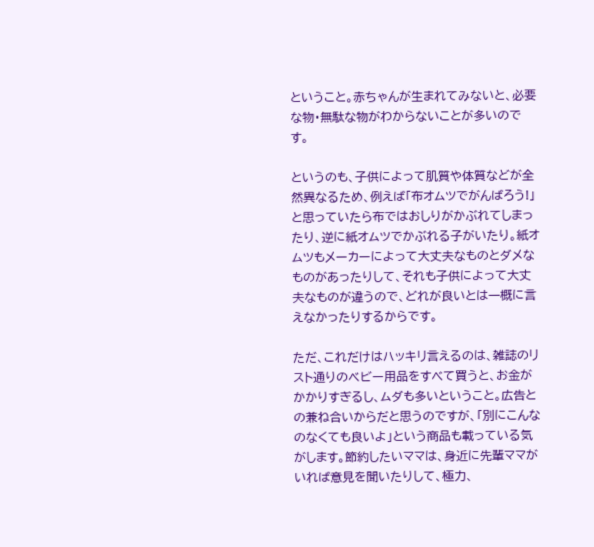ということ。赤ちゃんが生まれてみないと、必要な物・無駄な物がわからないことが多いのです。

というのも、子供によって肌質や体質などが全然異なるため、例えば「布オムツでがんばろう!」と思っていたら布ではおしりがかぶれてしまったり、逆に紙オムツでかぶれる子がいたり。紙オムツもメーカーによって大丈夫なものとダメなものがあったりして、それも子供によって大丈夫なものが違うので、どれが良いとは一概に言えなかったりするからです。

ただ、これだけはハッキリ言えるのは、雑誌のリスト通りのベビー用品をすべて買うと、お金がかかりすぎるし、ムダも多いということ。広告との兼ね合いからだと思うのですが、「別にこんなのなくても良いよ」という商品も載っている気がします。節約したいママは、身近に先輩ママがいれば意見を聞いたりして、極力、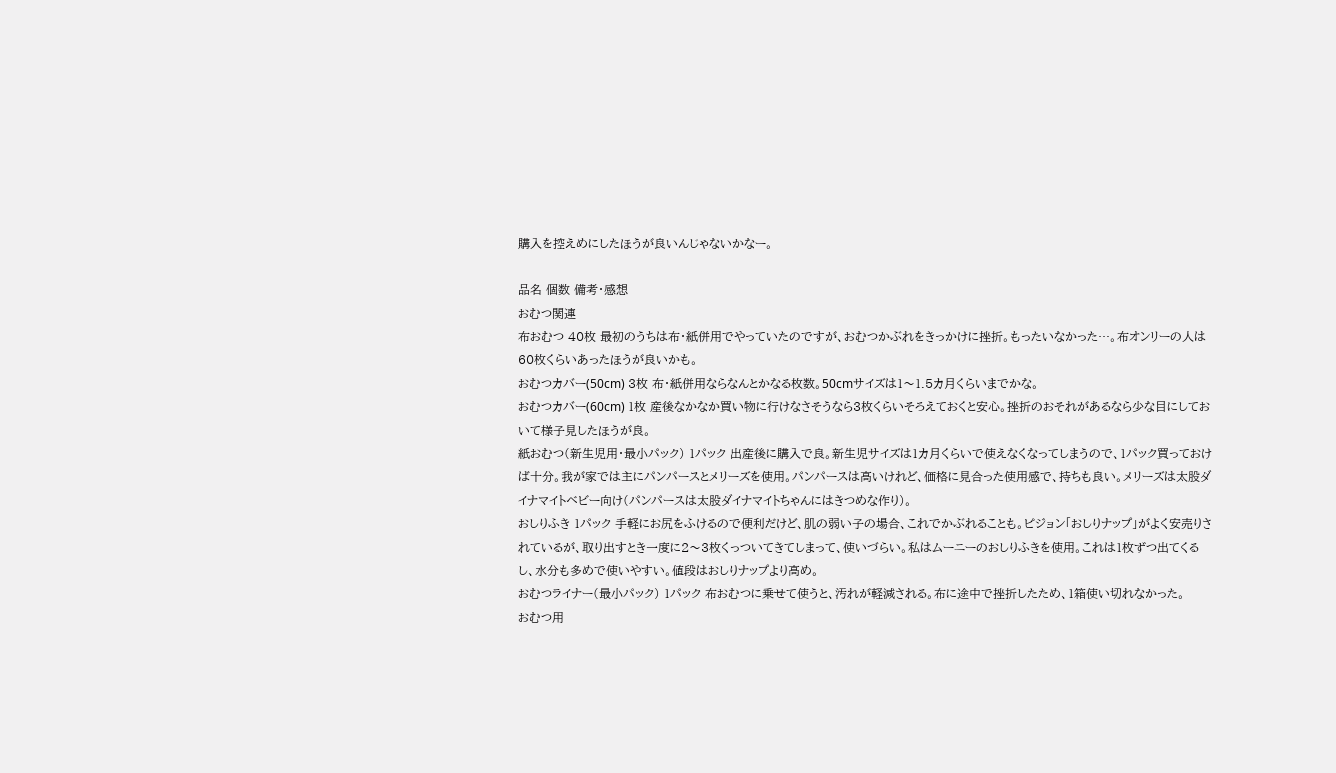購入を控えめにしたほうが良いんじゃないかなー。

品名 個数 備考・感想
おむつ関連
布おむつ 40枚 最初のうちは布・紙併用でやっていたのですが、おむつかぶれをきっかけに挫折。もったいなかった…。布オンリーの人は60枚くらいあったほうが良いかも。
おむつカバー(50cm) 3枚 布・紙併用ならなんとかなる枚数。50cmサイズは1〜1.5カ月くらいまでかな。
おむつカバー(60cm) 1枚 産後なかなか買い物に行けなさそうなら3枚くらいそろえておくと安心。挫折のおそれがあるなら少な目にしておいて様子見したほうが良。
紙おむつ(新生児用・最小パック) 1パック 出産後に購入で良。新生児サイズは1カ月くらいで使えなくなってしまうので、1パック買っておけば十分。我が家では主にパンパースとメリーズを使用。パンパースは高いけれど、価格に見合った使用感で、持ちも良い。メリーズは太股ダイナマイトベビー向け(パンパースは太股ダイナマイトちゃんにはきつめな作り)。
おしりふき 1パック 手軽にお尻をふけるので便利だけど、肌の弱い子の場合、これでかぶれることも。ピジョン「おしりナップ」がよく安売りされているが、取り出すとき一度に2〜3枚くっついてきてしまって、使いづらい。私はムーニーのおしりふきを使用。これは1枚ずつ出てくるし、水分も多めで使いやすい。値段はおしりナップより高め。
おむつライナー(最小パック) 1パック 布おむつに乗せて使うと、汚れが軽減される。布に途中で挫折したため、1箱使い切れなかった。
おむつ用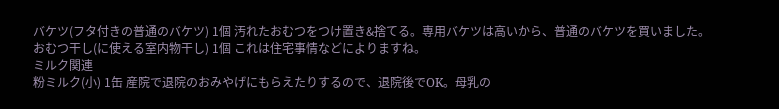バケツ(フタ付きの普通のバケツ) 1個 汚れたおむつをつけ置き&捨てる。専用バケツは高いから、普通のバケツを買いました。
おむつ干し(に使える室内物干し) 1個 これは住宅事情などによりますね。
ミルク関連
粉ミルク(小) 1缶 産院で退院のおみやげにもらえたりするので、退院後でOK。母乳の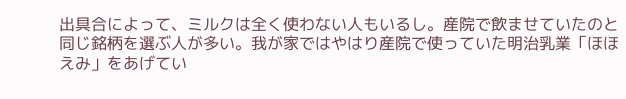出具合によって、ミルクは全く使わない人もいるし。産院で飲ませていたのと同じ銘柄を選ぶ人が多い。我が家ではやはり産院で使っていた明治乳業「ほほえみ」をあげてい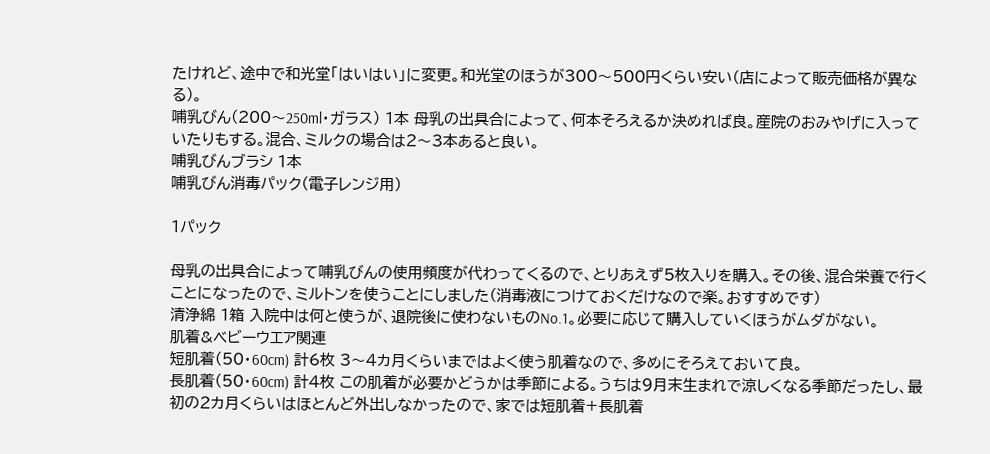たけれど、途中で和光堂「はいはい」に変更。和光堂のほうが300〜500円くらい安い(店によって販売価格が異なる)。
哺乳びん(200〜250ml・ガラス) 1本 母乳の出具合によって、何本そろえるか決めれば良。産院のおみやげに入っていたりもする。混合、ミルクの場合は2〜3本あると良い。
哺乳びんブラシ 1本
哺乳びん消毒パック(電子レンジ用)

1パック

母乳の出具合によって哺乳びんの使用頻度が代わってくるので、とりあえず5枚入りを購入。その後、混合栄養で行くことになったので、ミルトンを使うことにしました(消毒液につけておくだけなので楽。おすすめです)
清浄綿 1箱 入院中は何と使うが、退院後に使わないものNo.1。必要に応じて購入していくほうがムダがない。
肌着&ベビーウエア関連
短肌着(50・60cm) 計6枚 3〜4カ月くらいまではよく使う肌着なので、多めにそろえておいて良。
長肌着(50・60cm) 計4枚 この肌着が必要かどうかは季節による。うちは9月末生まれで涼しくなる季節だったし、最初の2カ月くらいはほとんど外出しなかったので、家では短肌着+長肌着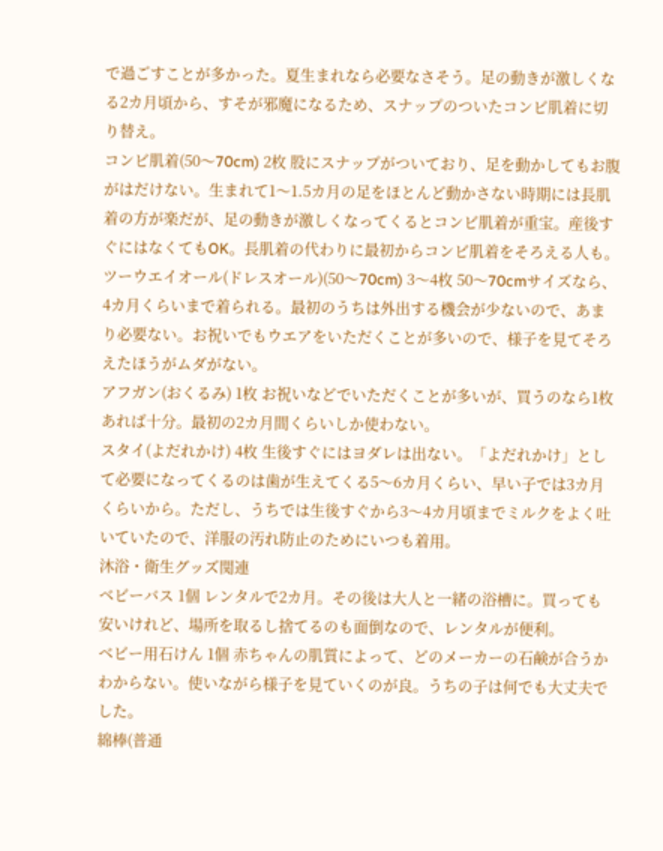で過ごすことが多かった。夏生まれなら必要なさそう。足の動きが激しくなる2カ月頃から、すそが邪魔になるため、スナップのついたコンビ肌着に切り替え。
コンビ肌着(50〜70cm) 2枚 股にスナップがついており、足を動かしてもお腹がはだけない。生まれて1〜1.5カ月の足をほとんど動かさない時期には長肌着の方が楽だが、足の動きが激しくなってくるとコンビ肌着が重宝。産後すぐにはなくてもOK。長肌着の代わりに最初からコンビ肌着をそろえる人も。
ツーウエイオール(ドレスオール)(50〜70cm) 3〜4枚 50〜70cmサイズなら、4カ月くらいまで着られる。最初のうちは外出する機会が少ないので、あまり必要ない。お祝いでもウエアをいただくことが多いので、様子を見てそろえたほうがムダがない。
アフガン(おくるみ) 1枚 お祝いなどでいただくことが多いが、買うのなら1枚あれば十分。最初の2カ月間くらいしか使わない。
スタイ(よだれかけ) 4枚 生後すぐにはヨダレは出ない。「よだれかけ」として必要になってくるのは歯が生えてくる5〜6カ月くらい、早い子では3カ月くらいから。ただし、うちでは生後すぐから3〜4カ月頃までミルクをよく吐いていたので、洋服の汚れ防止のためにいつも着用。
沐浴・衛生グッズ関連
ベビーバス 1個 レンタルで2カ月。その後は大人と一緒の浴槽に。買っても安いけれど、場所を取るし捨てるのも面倒なので、レンタルが便利。
ベビー用石けん 1個 赤ちゃんの肌質によって、どのメーカーの石鹸が合うかわからない。使いながら様子を見ていくのが良。うちの子は何でも大丈夫でした。
綿棒(普通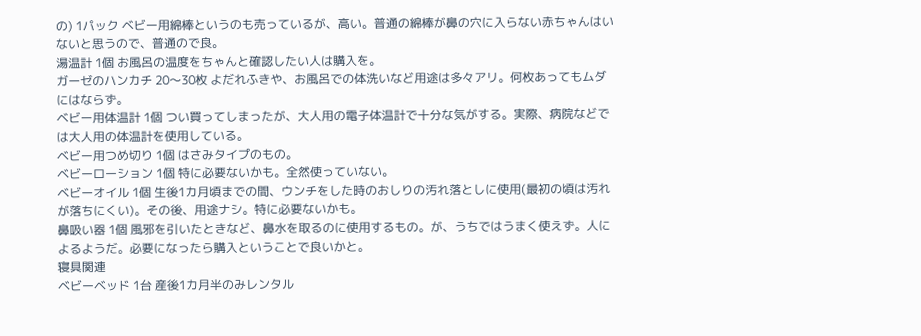の) 1パック ベビー用綿棒というのも売っているが、高い。普通の綿棒が鼻の穴に入らない赤ちゃんはいないと思うので、普通ので良。
湯温計 1個 お風呂の温度をちゃんと確認したい人は購入を。
ガーゼのハンカチ 20〜30枚 よだれふきや、お風呂での体洗いなど用途は多々アリ。何枚あってもムダにはならず。
ベビー用体温計 1個 つい買ってしまったが、大人用の電子体温計で十分な気がする。実際、病院などでは大人用の体温計を使用している。
ベビー用つめ切り 1個 はさみタイプのもの。
ベビーローション 1個 特に必要ないかも。全然使っていない。
ベビーオイル 1個 生後1カ月頃までの間、ウンチをした時のおしりの汚れ落としに使用(最初の頃は汚れが落ちにくい)。その後、用途ナシ。特に必要ないかも。
鼻吸い器 1個 風邪を引いたときなど、鼻水を取るのに使用するもの。が、うちではうまく使えず。人によるようだ。必要になったら購入ということで良いかと。
寝具関連
ベビーベッド 1台 産後1カ月半のみレンタル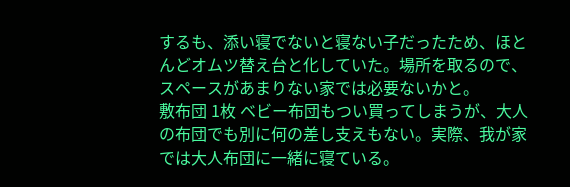するも、添い寝でないと寝ない子だったため、ほとんどオムツ替え台と化していた。場所を取るので、スペースがあまりない家では必要ないかと。
敷布団 1枚 ベビー布団もつい買ってしまうが、大人の布団でも別に何の差し支えもない。実際、我が家では大人布団に一緒に寝ている。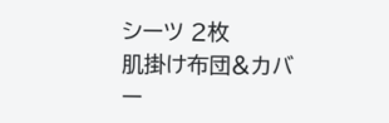シーツ 2枚
肌掛け布団&カバー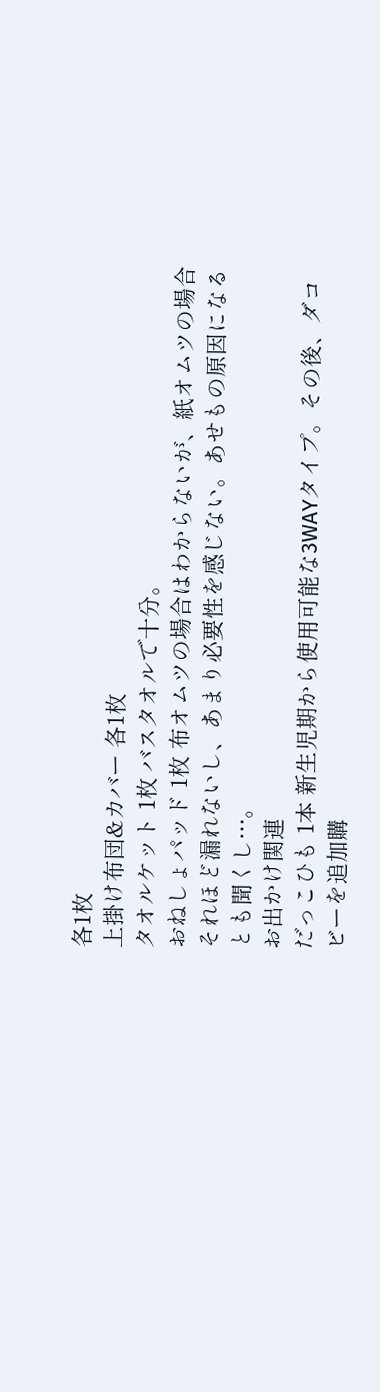各1枚
上掛け布団&カバー 各1枚
タオルケット 1枚 バスタオルで十分。
おねしょパッド 1枚 布オムツの場合はわからないが、紙オムツの場合それほど漏れないし、あまり必要性を感じない。あせもの原因になるとも聞くし…。
お出かけ関連
だっこひも 1本 新生児期から使用可能な3WAYタイプ。その後、ダコビーを追加購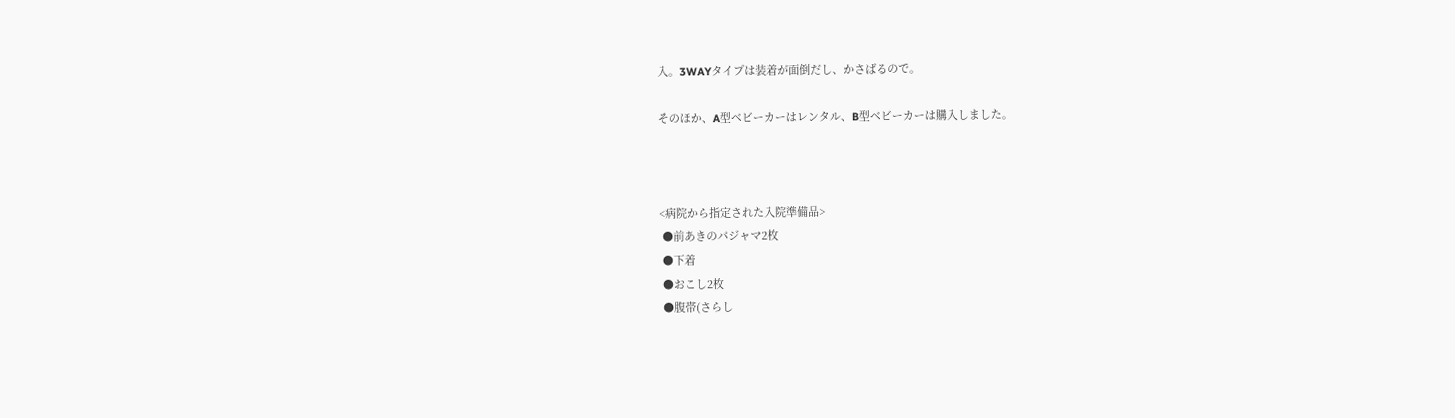入。3WAYタイプは装着が面倒だし、かさばるので。

そのほか、A型ベビーカーはレンタル、B型ベビーカーは購入しました。



<病院から指定された入院準備品>
 ●前あきのパジャマ2枚
 ●下着
 ●おこし2枚
 ●腹帯(さらし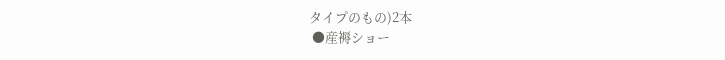タイプのもの)2本
 ●産褥ショー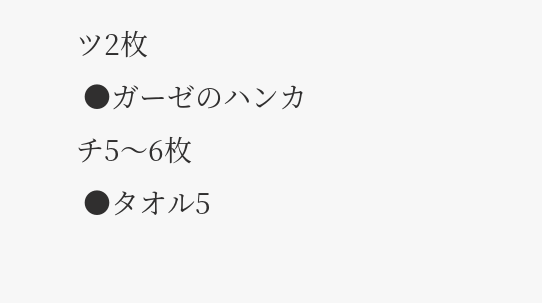ツ2枚
 ●ガーゼのハンカチ5〜6枚
 ●タオル5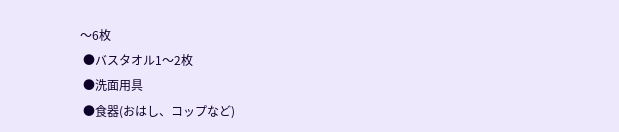〜6枚
 ●バスタオル1〜2枚
 ●洗面用具
 ●食器(おはし、コップなど)